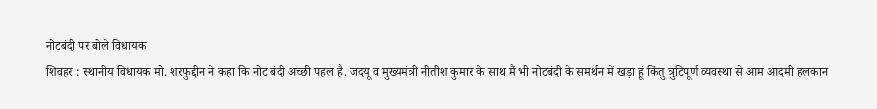नोटबंदी पर बोले विधायक
शिवहर : स्थानीय विधायक मो. शरफुद्दीन ने कहा कि नोट बंदी अच्छी पहल है. जदयू व मुख्यमंत्री नीतीश कुमार के साथ मैं भी नोटबंदी के समर्थन में खड़ा हूं किंतु त्रुटिपूर्ण व्यवस्था से आम आदमी हलकान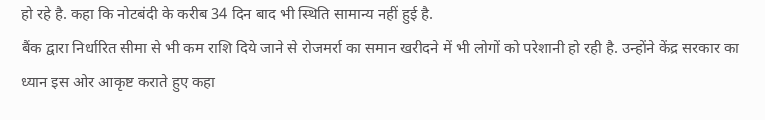हो रहे है. कहा कि नोटबंदी के करीब 34 दिन बाद भी स्थिति सामान्य नहीं हुई है.
बैंक द्वारा निर्धारित सीमा से भी कम राशि दिये जाने से रोजमर्रा का समान खरीदने में भी लोगों को परेशानी हो रही है. उन्होंने केंद्र सरकार का ध्यान इस ओर आकृष्ट कराते हुए कहा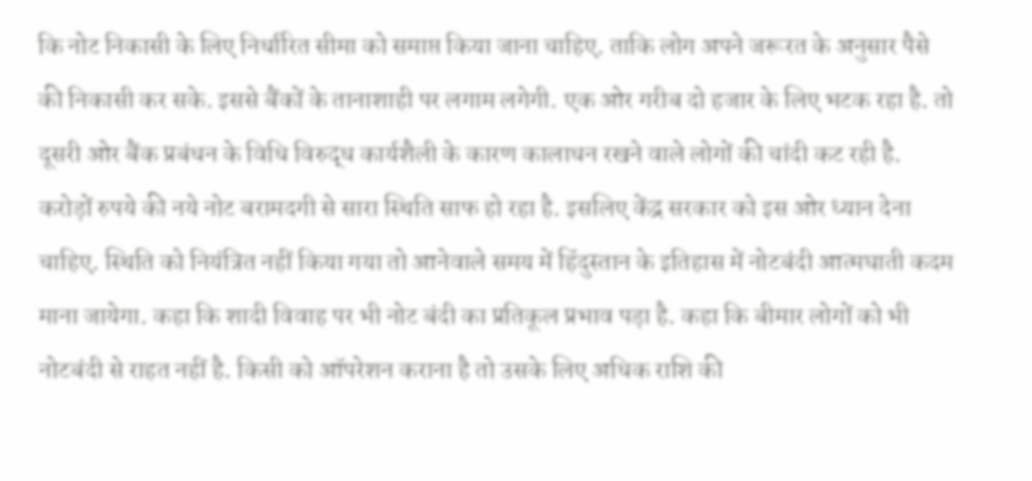कि नोट निकासी के लिए निर्धारित सीमा को समाप्त किया जाना चाहिए. ताकि लोग अपने जरूरत के अनुसार पैसे की निकासी कर सके. इससे बैंकों के तानाशाही पर लगाम लगेगी. एक ओर गरीब दो हजार के लिए भटक रहा है. तो दूसरी ओर बैंक प्रबंधन के विधि विरुद्ध कार्यशैली के कारण कालाधन रखने वाले लोगों की चांदी कट रही है.
करोड़ों रुपये की नये नोट बरामदगी से सारा स्थिति साफ हो रहा है. इसलिए केंद्र सरकार को इस ओर ध्यान देना चाहिए. स्थिति को नियंत्रित नहीं किया गया तो आनेवाले समय में हिंदुस्तान के इतिहास में नोटबंदी आत्मघाती कदम माना जायेगा. कहा कि शादी विवाह पर भी नोट बंदी का प्रतिकूल प्रभाव पड़ा है. कहा कि बीमार लोगों को भी नोटबंदी से राहत नहीं है. किसी को ऑपरेशन कराना है तो उसके लिए अधिक राशि की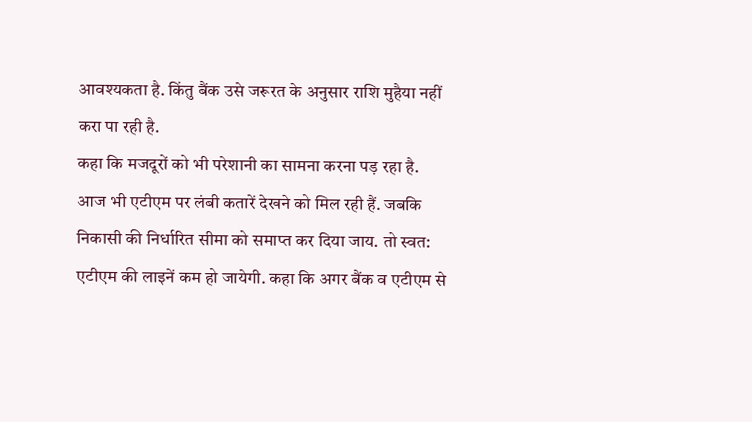आवश्यकता है. किंतु बैंक उसे जरूरत के अनुसार राशि मुहैया नहीं करा पा रही है.
कहा कि मजदूरों को भी परेशानी का सामना करना पड़ रहा है. आज भी एटीएम पर लंबी कतारें देखने को मिल रही हैं. जबकि निकासी की निर्धारित सीमा को समाप्त कर दिया जाय. तो स्वत: एटीएम की लाइनें कम हो जायेगी. कहा कि अगर बैंक व एटीएम से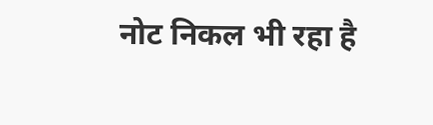नोट निकल भी रहा है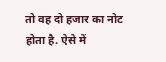तो वह दो हजार का नोट होता है. ऐसे में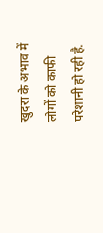खुदरा के अभाव में लोगों को काफी परेशानी हो रही है.